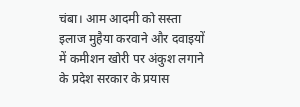चंबा। आम आदमी को सस्ता इलाज मुहैया करवाने और दवाइयों में कमीशन खोरी पर अंकुश लगाने के प्रदेश सरकार के प्रयास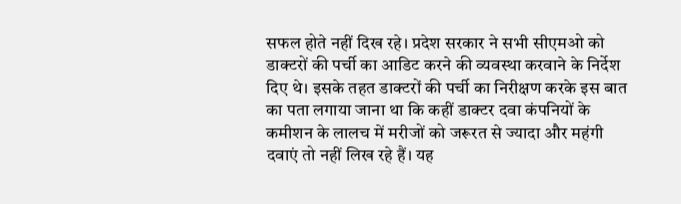सफल होते नहीं दिख रहे। प्रदेश सरकार ने सभी सीएमओ को डाक्टरों की पर्ची का आडिट करने की व्यवस्था करवाने के निर्देश दिए थे। इसके तहत डाक्टरों की पर्ची का निरीक्षण करके इस बात का पता लगाया जाना था कि कहीं डाक्टर दवा कंपनियों के कमीशन के लालच में मरीजों को जरूरत से ज्यादा और महंगी दवाएं तो नहीं लिख रहे हैं। यह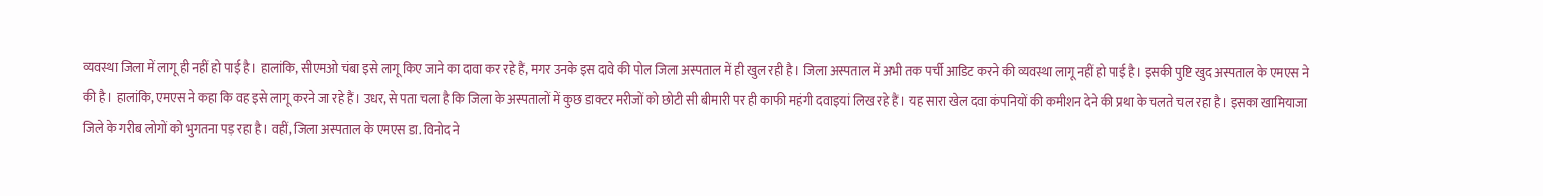व्यवस्था जिला में लागू ही नहीं हो पाई है। हालांकि, सीएमओ चंबा इसे लागू किए जाने का दावा कर रहे हैं, मगर उनके इस दावे की पोल जिला अस्पताल में ही खुल रही है। जिला अस्पताल में अभी तक पर्ची आडिट करने की व्यवस्था लागू नहीं हो पाई है। इसकी पुष्टि खुद अस्पताल के एमएस ने की है। हालांकि, एमएस ने कहा कि वह इसे लागू करने जा रहे हैं। उधर, से पता चला है कि जिला के अस्पतालों में कुछ डाक्टर मरीजों को छोटी सी बीमारी पर ही काफी महंगी दवाइयां लिख रहे हैं। यह सारा खेल दवा कंपनियों की कमीशन देने की प्रथा के चलते चल रहा है। इसका खामियाजा जिले के गरीब लोगों को भुगतना पड़ रहा है। वहीं, जिला अस्पताल के एमएस डा. विनोद ने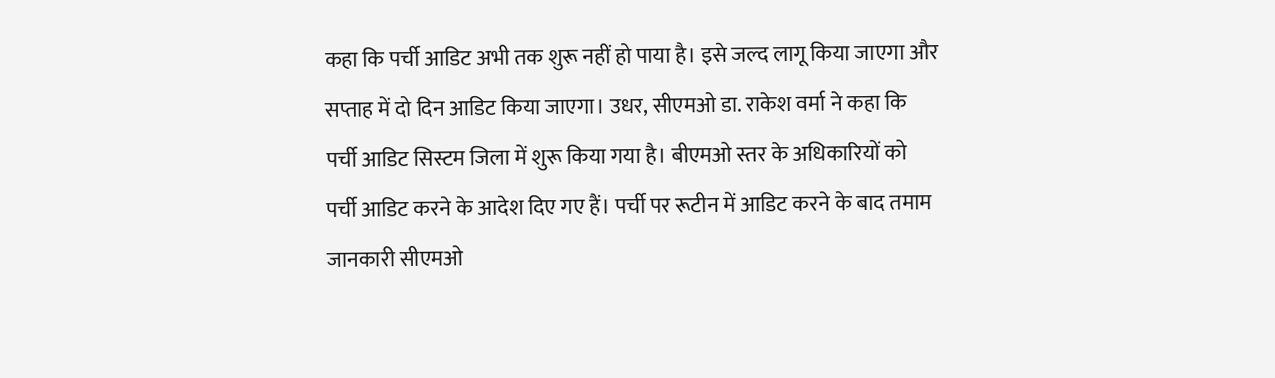कहा कि पर्ची आडिट अभी तक शुरू नहीं हो पाया है। इसे जल्द लागू किया जाएगा और सप्ताह में दो दिन आडिट किया जाएगा। उधर, सीएमओ डा. राकेश वर्मा ने कहा कि पर्ची आडिट सिस्टम जिला में शुरू किया गया है। बीएमओ स्तर के अधिकारियों को पर्ची आडिट करने के आदेश दिए गए हैं। पर्ची पर रूटीन में आडिट करने के बाद तमाम जानकारी सीएमओ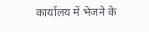कार्यालय में भेजने के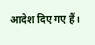आदेश दिए गए हैं।